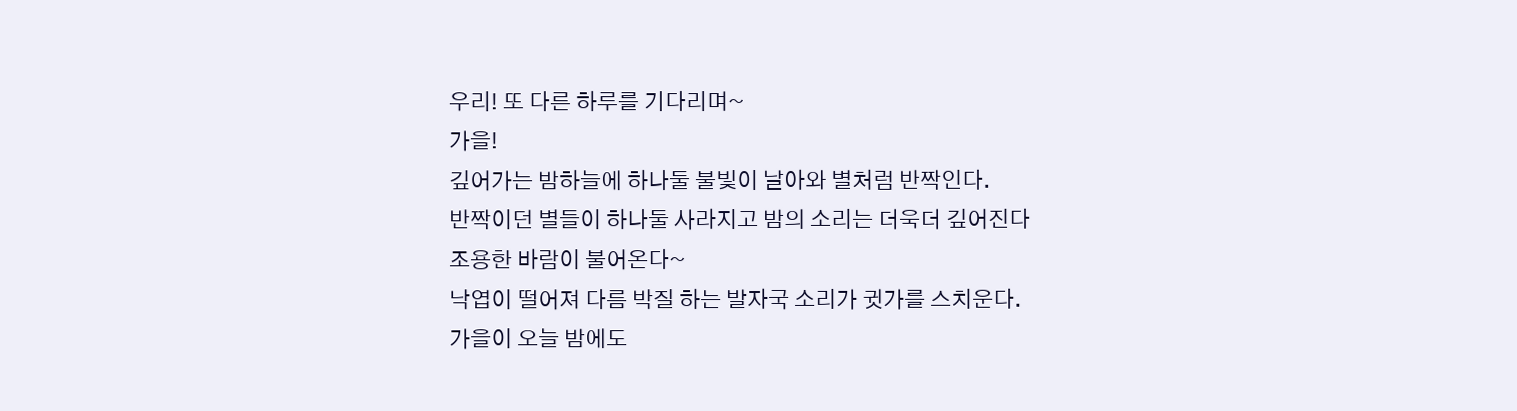우리! 또 다른 하루를 기다리며~
가을!
깊어가는 밤하늘에 하나둘 불빛이 날아와 별처럼 반짝인다.
반짝이던 별들이 하나둘 사라지고 밤의 소리는 더욱더 깊어진다
조용한 바람이 불어온다~
낙엽이 떨어져 다름 박질 하는 발자국 소리가 귓가를 스치운다.
가을이 오늘 밤에도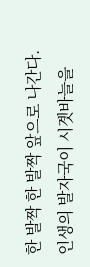한 발짝 한 발짝 앞으로 나간다.
인생의 발자국이 시곗바늘을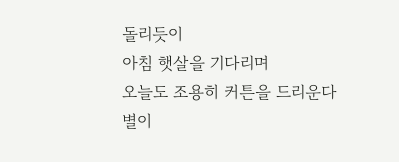돌리듯이
아침 햇살을 기다리며
오늘도 조용히 커튼을 드리운다
별이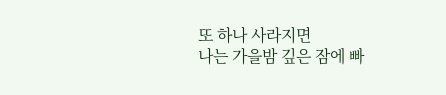또 하나 사라지면
나는 가을밤 깊은 잠에 빠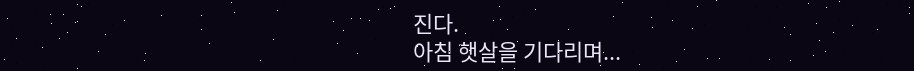진다.
아침 햇살을 기다리며...